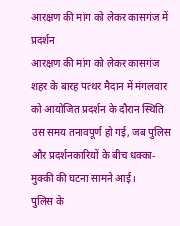आरक्षण की मांग को लेकर कासगंज में प्रदर्शन
आरक्षण की मांग को लेकर कासगंज शहर के बारह पत्थर मैदान में मंगलवार को आयोजित प्रदर्शन के दौरान स्थिति उस समय तनावपूर्ण हो गई, जब पुलिस और प्रदर्शनकारियों के बीच धक्का-मुक्की की घटना सामने आई।
पुलिस के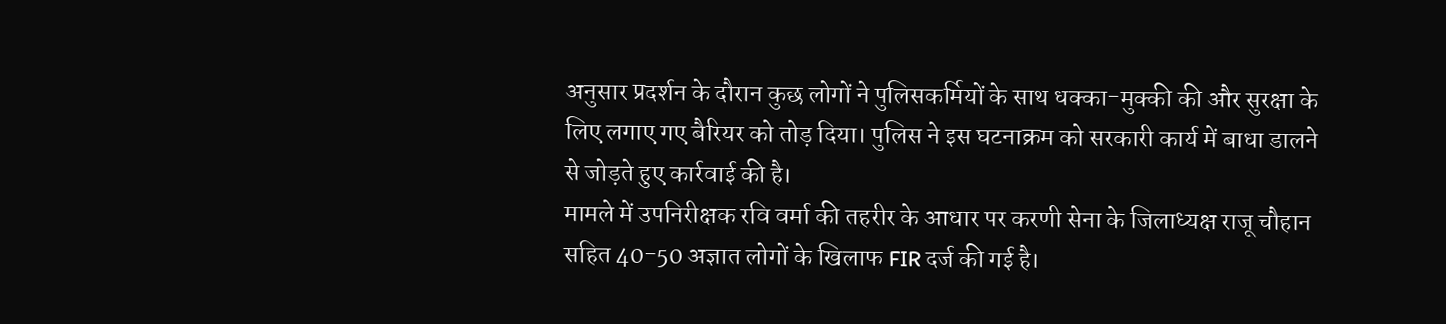अनुसार प्रदर्शन के दौरान कुछ लोगों ने पुलिसकर्मियों के साथ धक्का-मुक्की की और सुरक्षा के लिए लगाए गए बैरियर को तोड़ दिया। पुलिस ने इस घटनाक्रम को सरकारी कार्य में बाधा डालने से जोड़ते हुए कार्रवाई की है।
मामले में उपनिरीक्षक रवि वर्मा की तहरीर के आधार पर करणी सेना के जिलाध्यक्ष राजू चौहान सहित 40-50 अज्ञात लोगों के खिलाफ FIR दर्ज की गई है।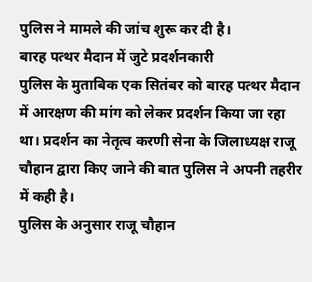पुलिस ने मामले की जांच शुरू कर दी है।
बारह पत्थर मैदान में जुटे प्रदर्शनकारी
पुलिस के मुताबिक एक सितंबर को बारह पत्थर मैदान में आरक्षण की मांग को लेकर प्रदर्शन किया जा रहा था। प्रदर्शन का नेतृत्व करणी सेना के जिलाध्यक्ष राजू चौहान द्वारा किए जाने की बात पुलिस ने अपनी तहरीर में कही है।
पुलिस के अनुसार राजू चौहान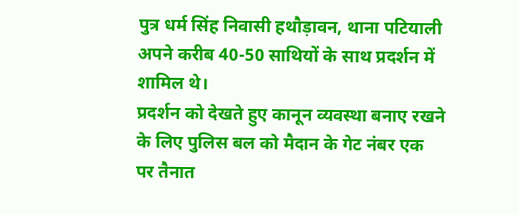पुत्र धर्म सिंह निवासी हथौड़ावन, थाना पटियाली अपने करीब 40-50 साथियों के साथ प्रदर्शन में शामिल थे।
प्रदर्शन को देखते हुए कानून व्यवस्था बनाए रखने के लिए पुलिस बल को मैदान के गेट नंबर एक पर तैनात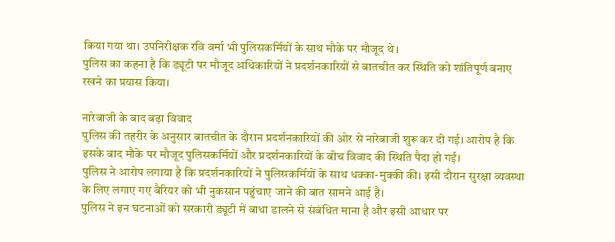किया गया था। उपनिरीक्षक रवि वर्मा भी पुलिसकर्मियों के साथ मौके पर मौजूद थे।
पुलिस का कहना है कि ड्यूटी पर मौजूद अधिकारियों ने प्रदर्शनकारियों से बातचीत कर स्थिति को शांतिपूर्ण बनाए रखने का प्रयास किया।

नारेबाजी के बाद बढ़ा विवाद
पुलिस की तहरीर के अनुसार बातचीत के दौरान प्रदर्शनकारियों की ओर से नारेबाजी शुरू कर दी गई। आरोप है कि इसके बाद मौके पर मौजूद पुलिसकर्मियों और प्रदर्शनकारियों के बीच विवाद की स्थिति पैदा हो गई।
पुलिस ने आरोप लगाया है कि प्रदर्शनकारियों ने पुलिसकर्मियों के साथ धक्का-मुक्की की। इसी दौरान सुरक्षा व्यवस्था के लिए लगाए गए बैरियर को भी नुकसान पहुंचाए जाने की बात सामने आई है।
पुलिस ने इन घटनाओं को सरकारी ड्यूटी में बाधा डालने से संबंधित माना है और इसी आधार पर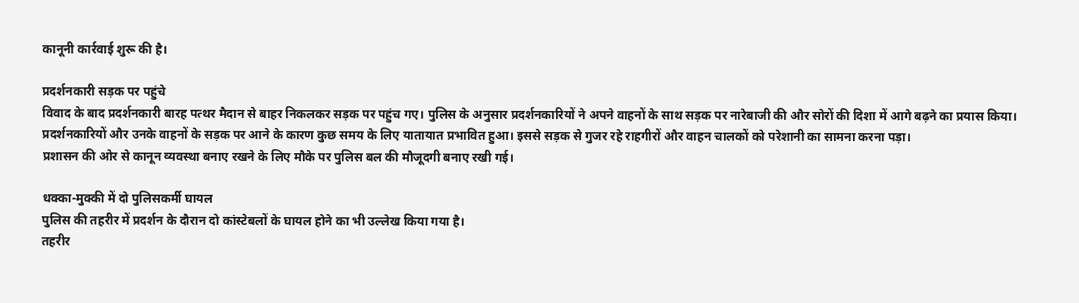कानूनी कार्रवाई शुरू की है।

प्रदर्शनकारी सड़क पर पहुंचे
विवाद के बाद प्रदर्शनकारी बारह पत्थर मैदान से बाहर निकलकर सड़क पर पहुंच गए। पुलिस के अनुसार प्रदर्शनकारियों ने अपने वाहनों के साथ सड़क पर नारेबाजी की और सोरों की दिशा में आगे बढ़ने का प्रयास किया।
प्रदर्शनकारियों और उनके वाहनों के सड़क पर आने के कारण कुछ समय के लिए यातायात प्रभावित हुआ। इससे सड़क से गुजर रहे राहगीरों और वाहन चालकों को परेशानी का सामना करना पड़ा।
प्रशासन की ओर से कानून व्यवस्था बनाए रखने के लिए मौके पर पुलिस बल की मौजूदगी बनाए रखी गई।

धक्का-मुक्की में दो पुलिसकर्मी घायल
पुलिस की तहरीर में प्रदर्शन के दौरान दो कांस्टेबलों के घायल होने का भी उल्लेख किया गया है।
तहरीर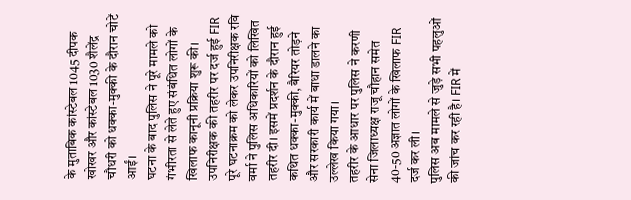के मुताबिक कांस्टेबल 1045 दीपक खोखर और कांस्टेबल 1030 शैलेंद्र चौधरी को धक्का-मुक्की के दौरान चोटें आईं।
घटना के बाद पुलिस ने पूरे मामले को गंभीरता से लेते हुए संबंधित लोगों के खिलाफ कानूनी प्रक्रिया शुरू की।
उपनिरीक्षक की तहरीर पर दर्ज हुई FIR
पूरे घटनाक्रम को लेकर उपनिरीक्षक रवि वर्मा ने पुलिस अधिकारियों को लिखित तहरीर दी। इसमें प्रदर्शन के दौरान हुई कथित धक्का-मुक्की, बैरियर तोड़ने और सरकारी कार्य में बाधा डालने का उल्लेख किया गया।
तहरीर के आधार पर पुलिस ने करणी सेना जिलाध्यक्ष राजू चौहान समेत 40-50 अज्ञात लोगों के खिलाफ FIR दर्ज कर ली।
पुलिस अब मामले से जुड़े सभी पहलुओं की जांच कर रही है। FIR में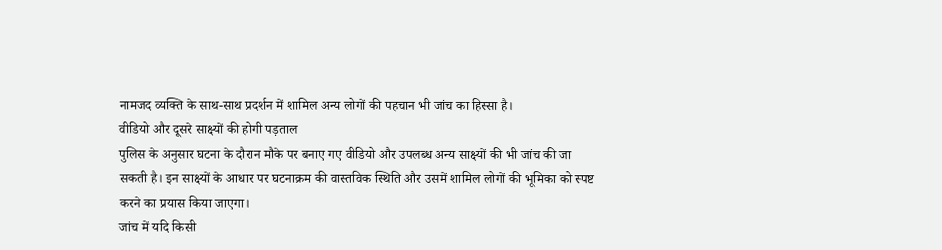नामजद व्यक्ति के साथ-साथ प्रदर्शन में शामिल अन्य लोगों की पहचान भी जांच का हिस्सा है।
वीडियो और दूसरे साक्ष्यों की होगी पड़ताल
पुलिस के अनुसार घटना के दौरान मौके पर बनाए गए वीडियो और उपलब्ध अन्य साक्ष्यों की भी जांच की जा सकती है। इन साक्ष्यों के आधार पर घटनाक्रम की वास्तविक स्थिति और उसमें शामिल लोगों की भूमिका को स्पष्ट करने का प्रयास किया जाएगा।
जांच में यदि किसी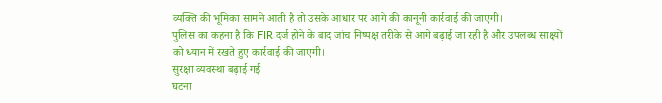व्यक्ति की भूमिका सामने आती है तो उसके आधार पर आगे की कानूनी कार्रवाई की जाएगी।
पुलिस का कहना है कि FIR दर्ज होने के बाद जांच निष्पक्ष तरीके से आगे बढ़ाई जा रही है और उपलब्ध साक्ष्यों को ध्यान में रखते हुए कार्रवाई की जाएगी।
सुरक्षा व्यवस्था बढ़ाई गई
घटना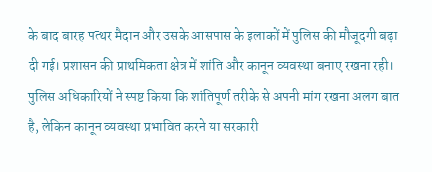के बाद बारह पत्थर मैदान और उसके आसपास के इलाकों में पुलिस की मौजूदगी बढ़ा दी गई। प्रशासन की प्राथमिकता क्षेत्र में शांति और कानून व्यवस्था बनाए रखना रही।
पुलिस अधिकारियों ने स्पष्ट किया कि शांतिपूर्ण तरीके से अपनी मांग रखना अलग बात है, लेकिन कानून व्यवस्था प्रभावित करने या सरकारी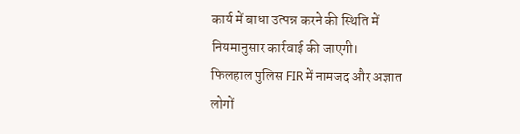कार्य में बाधा उत्पन्न करने की स्थिति में नियमानुसार कार्रवाई की जाएगी।
फिलहाल पुलिस FIR में नामजद और अज्ञात लोगों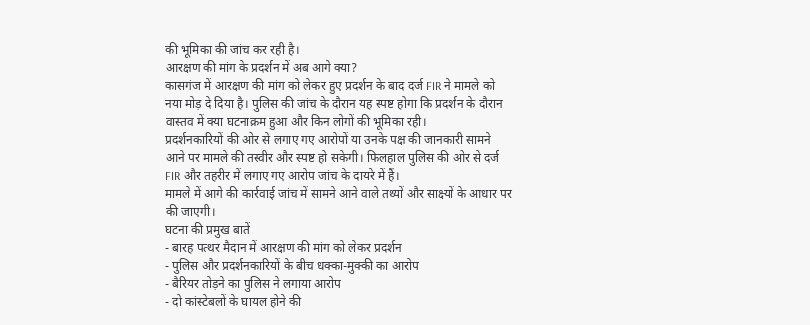की भूमिका की जांच कर रही है।
आरक्षण की मांग के प्रदर्शन में अब आगे क्या?
कासगंज में आरक्षण की मांग को लेकर हुए प्रदर्शन के बाद दर्ज FIR ने मामले को नया मोड़ दे दिया है। पुलिस की जांच के दौरान यह स्पष्ट होगा कि प्रदर्शन के दौरान वास्तव में क्या घटनाक्रम हुआ और किन लोगों की भूमिका रही।
प्रदर्शनकारियों की ओर से लगाए गए आरोपों या उनके पक्ष की जानकारी सामने आने पर मामले की तस्वीर और स्पष्ट हो सकेगी। फिलहाल पुलिस की ओर से दर्ज FIR और तहरीर में लगाए गए आरोप जांच के दायरे में हैं।
मामले में आगे की कार्रवाई जांच में सामने आने वाले तथ्यों और साक्ष्यों के आधार पर की जाएगी।
घटना की प्रमुख बातें
- बारह पत्थर मैदान में आरक्षण की मांग को लेकर प्रदर्शन
- पुलिस और प्रदर्शनकारियों के बीच धक्का-मुक्की का आरोप
- बैरियर तोड़ने का पुलिस ने लगाया आरोप
- दो कांस्टेबलों के घायल होने की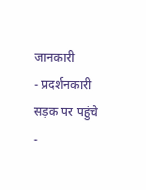जानकारी
- प्रदर्शनकारी सड़क पर पहुंचे
-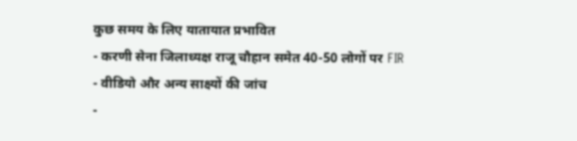कुछ समय के लिए यातायात प्रभावित
- करणी सेना जिलाध्यक्ष राजू चौहान समेत 40-50 लोगों पर FIR
- वीडियो और अन्य साक्ष्यों की जांच
-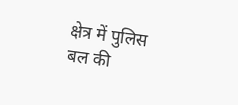क्षेत्र में पुलिस बल की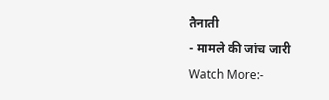तैनाती
- मामले की जांच जारी
Watch More:-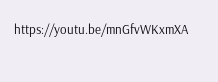https://youtu.be/mnGfvWKxmXA